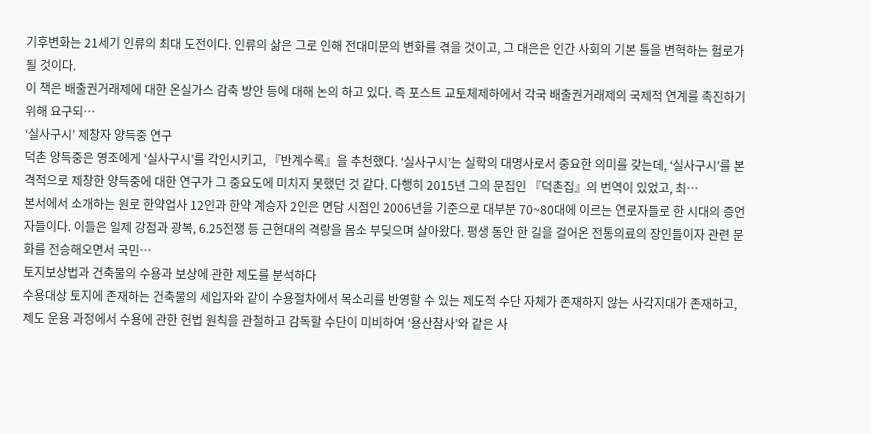기후변화는 21세기 인류의 최대 도전이다. 인류의 삶은 그로 인해 전대미문의 변화를 겪을 것이고, 그 대은은 인간 사회의 기본 틀을 변혁하는 험로가 될 것이다.
이 책은 배출권거래제에 대한 온실가스 감축 방안 등에 대해 논의 하고 있다. 즉 포스트 교토체제하에서 각국 배출권거래제의 국제적 연계를 촉진하기 위해 요구되…
‘실사구시’ 제창자 양득중 연구
덕촌 양득중은 영조에게 ‘실사구시’를 각인시키고, 『반계수록』을 추천했다. ‘실사구시’는 실학의 대명사로서 중요한 의미를 갖는데, ‘실사구시’를 본격적으로 제창한 양득중에 대한 연구가 그 중요도에 미치지 못했던 것 같다. 다행히 2015년 그의 문집인 『덕촌집』의 번역이 있었고, 최…
본서에서 소개하는 원로 한약업사 12인과 한약 계승자 2인은 면담 시점인 2006년을 기준으로 대부분 70~80대에 이르는 연로자들로 한 시대의 증언자들이다. 이들은 일제 강점과 광복, 6.25전쟁 등 근현대의 격랑을 몸소 부딪으며 살아왔다. 평생 동안 한 길을 걸어온 전통의료의 장인들이자 관련 문화를 전승해오면서 국민…
토지보상법과 건축물의 수용과 보상에 관한 제도를 분석하다
수용대상 토지에 존재하는 건축물의 세입자와 같이 수용절차에서 목소리를 반영할 수 있는 제도적 수단 자체가 존재하지 않는 사각지대가 존재하고, 제도 운용 과정에서 수용에 관한 헌법 원칙을 관철하고 감독할 수단이 미비하여 ‘용산참사’와 같은 사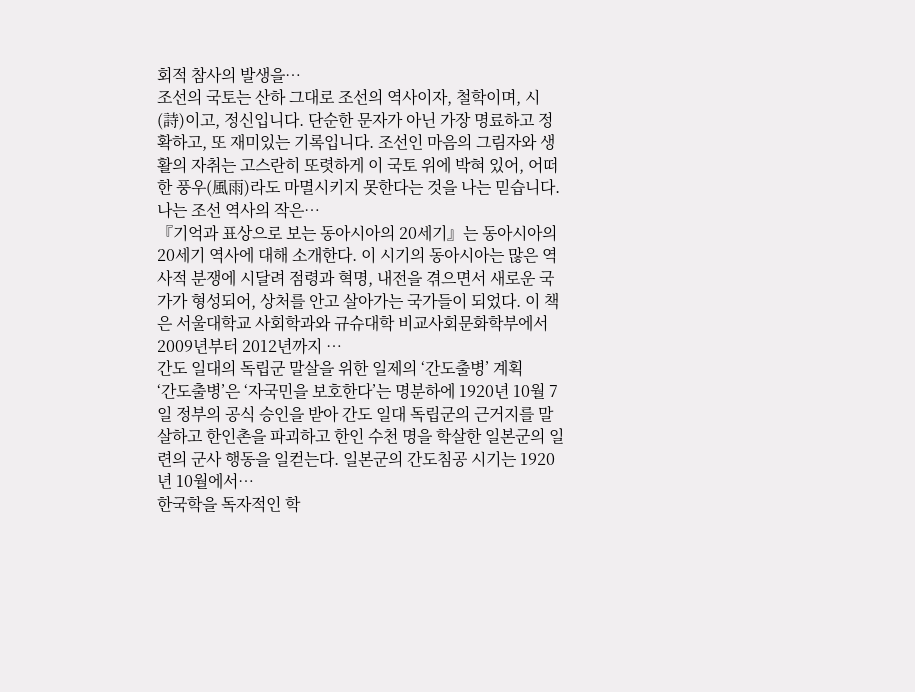회적 참사의 발생을…
조선의 국토는 산하 그대로 조선의 역사이자, 철학이며, 시(詩)이고, 정신입니다. 단순한 문자가 아닌 가장 명료하고 정확하고, 또 재미있는 기록입니다. 조선인 마음의 그림자와 생활의 자취는 고스란히 또렷하게 이 국토 위에 박혀 있어, 어떠한 풍우(風雨)라도 마멸시키지 못한다는 것을 나는 믿습니다. 나는 조선 역사의 작은…
『기억과 표상으로 보는 동아시아의 20세기』는 동아시아의 20세기 역사에 대해 소개한다. 이 시기의 동아시아는 많은 역사적 분쟁에 시달려 점령과 혁명, 내전을 겪으면서 새로운 국가가 형성되어, 상처를 안고 살아가는 국가들이 되었다. 이 책은 서울대학교 사회학과와 규슈대학 비교사회문화학부에서 2009년부터 2012년까지 …
간도 일대의 독립군 말살을 위한 일제의 ‘간도출병’ 계획
‘간도출병’은 ‘자국민을 보호한다’는 명분하에 1920년 10월 7일 정부의 공식 승인을 받아 간도 일대 독립군의 근거지를 말살하고 한인촌을 파괴하고 한인 수천 명을 학살한 일본군의 일련의 군사 행동을 일컫는다. 일본군의 간도침공 시기는 1920년 10월에서…
한국학을 독자적인 학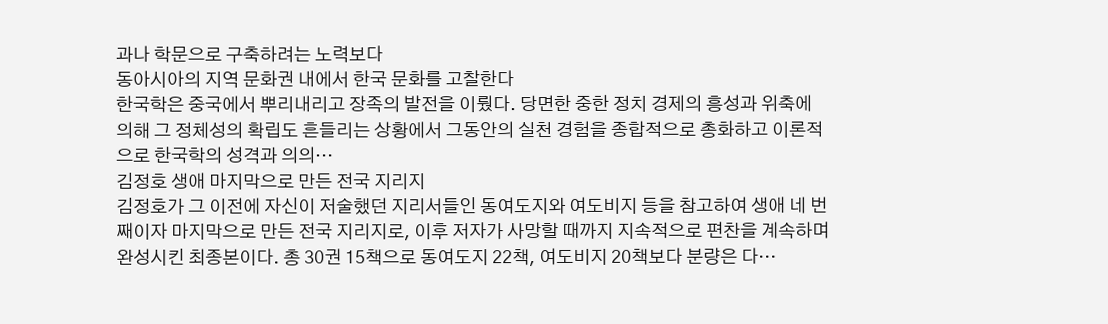과나 학문으로 구축하려는 노력보다
동아시아의 지역 문화권 내에서 한국 문화를 고찰한다
한국학은 중국에서 뿌리내리고 장족의 발전을 이뤘다. 당면한 중한 정치 경제의 흥성과 위축에 의해 그 정체성의 확립도 흔들리는 상황에서 그동안의 실천 경험을 종합적으로 총화하고 이론적으로 한국학의 성격과 의의…
김정호 생애 마지막으로 만든 전국 지리지
김정호가 그 이전에 자신이 저술했던 지리서들인 동여도지와 여도비지 등을 참고하여 생애 네 번째이자 마지막으로 만든 전국 지리지로, 이후 저자가 사망할 때까지 지속적으로 편찬을 계속하며 완성시킨 최종본이다. 총 30권 15책으로 동여도지 22책, 여도비지 20책보다 분량은 다…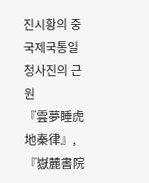진시황의 중국제국통일 청사진의 근원
『雲夢睡虎地秦律』, 『嶽麓書院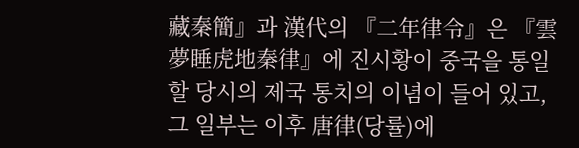藏秦簡』과 漢代의 『二年律令』은 『雲夢睡虎地秦律』에 진시황이 중국을 통일할 당시의 제국 통치의 이념이 들어 있고, 그 일부는 이후 唐律(당률)에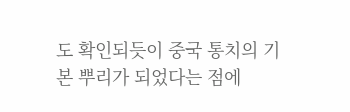도 확인되듯이 중국 통치의 기본 뿌리가 되었다는 점에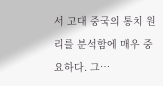서 고대 중국의 통치 원리를 분석함에 매우 중요하다. 그…